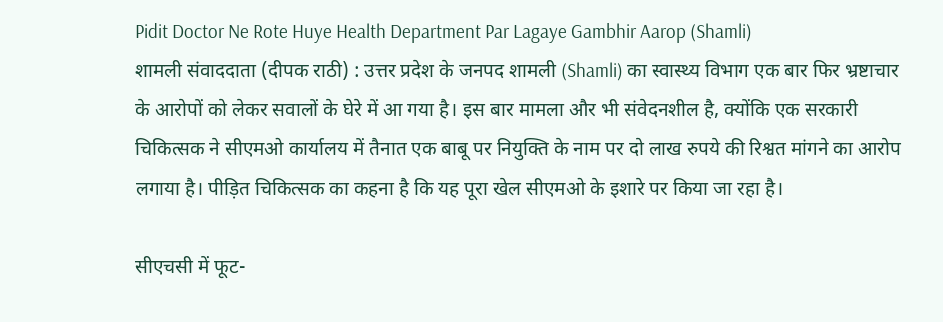Pidit Doctor Ne Rote Huye Health Department Par Lagaye Gambhir Aarop (Shamli)
शामली संवाददाता (दीपक राठी) : उत्तर प्रदेश के जनपद शामली (Shamli) का स्वास्थ्य विभाग एक बार फिर भ्रष्टाचार के आरोपों को लेकर सवालों के घेरे में आ गया है। इस बार मामला और भी संवेदनशील है, क्योंकि एक सरकारी चिकित्सक ने सीएमओ कार्यालय में तैनात एक बाबू पर नियुक्ति के नाम पर दो लाख रुपये की रिश्वत मांगने का आरोप लगाया है। पीड़ित चिकित्सक का कहना है कि यह पूरा खेल सीएमओ के इशारे पर किया जा रहा है।

सीएचसी में फूट-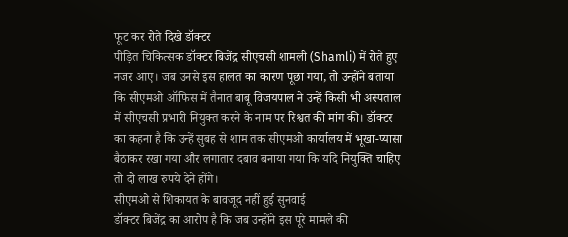फूट कर रोते दिखे डॉक्टर
पीड़ित चिकित्सक डॉक्टर बिजेंद्र सीएचसी शामली (Shamli) में रोते हुए नजर आए। जब उनसे इस हालत का कारण पूछा गया, तो उन्होंने बताया कि सीएमओ ऑफिस में तैनात बाबू विजयपाल ने उन्हें किसी भी अस्पताल में सीएचसी प्रभारी नियुक्त करने के नाम पर रिश्वत की मांग की। डॉक्टर का कहना है कि उन्हें सुबह से शाम तक सीएमओ कार्यालय में भूखा-प्यासा बैठाकर रखा गया और लगातार दबाव बनाया गया कि यदि नियुक्ति चाहिए तो दो लाख रुपये देने होंगे।
सीएमओ से शिकायत के बावजूद नहीं हुई सुनवाई
डॉक्टर बिजेंद्र का आरोप है कि जब उन्होंने इस पूरे मामले की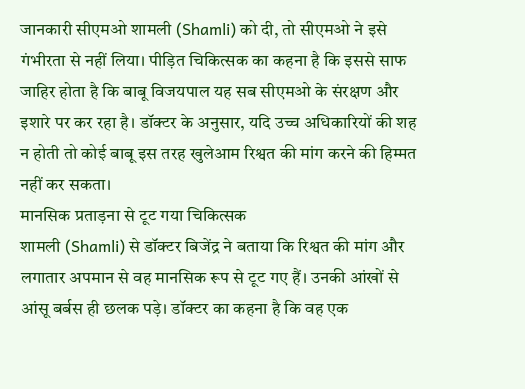जानकारी सीएमओ शामली (Shamli) को दी, तो सीएमओ ने इसे गंभीरता से नहीं लिया। पीड़ित चिकित्सक का कहना है कि इससे साफ जाहिर होता है कि बाबू विजयपाल यह सब सीएमओ के संरक्षण और इशारे पर कर रहा है। डॉक्टर के अनुसार, यदि उच्च अधिकारियों की शह न होती तो कोई बाबू इस तरह खुलेआम रिश्वत की मांग करने की हिम्मत नहीं कर सकता।
मानसिक प्रताड़ना से टूट गया चिकित्सक
शामली (Shamli) से डॉक्टर बिजेंद्र ने बताया कि रिश्वत की मांग और लगातार अपमान से वह मानसिक रूप से टूट गए हैं। उनकी आंखों से आंसू बर्बस ही छलक पड़े। डॉक्टर का कहना है कि वह एक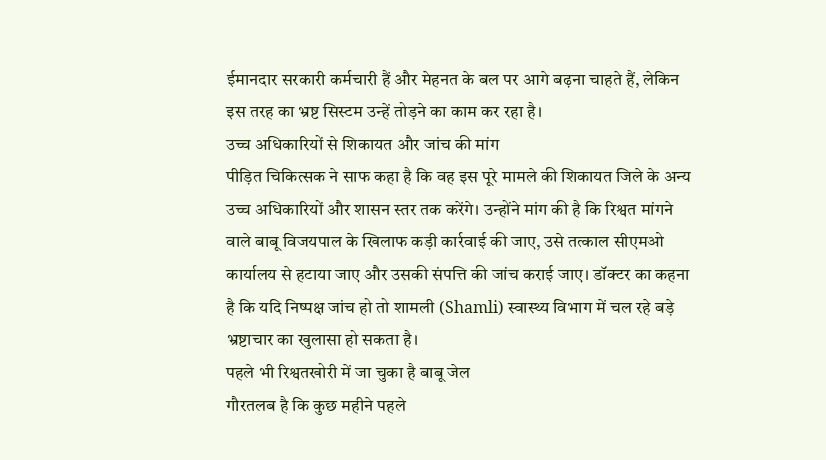ईमानदार सरकारी कर्मचारी हैं और मेहनत के बल पर आगे बढ़ना चाहते हैं, लेकिन इस तरह का भ्रष्ट सिस्टम उन्हें तोड़ने का काम कर रहा है।
उच्च अधिकारियों से शिकायत और जांच की मांग
पीड़ित चिकित्सक ने साफ कहा है कि वह इस पूरे मामले की शिकायत जिले के अन्य उच्च अधिकारियों और शासन स्तर तक करेंगे। उन्होंने मांग की है कि रिश्वत मांगने वाले बाबू विजयपाल के खिलाफ कड़ी कार्रवाई की जाए, उसे तत्काल सीएमओ कार्यालय से हटाया जाए और उसकी संपत्ति की जांच कराई जाए। डॉक्टर का कहना है कि यदि निष्पक्ष जांच हो तो शामली (Shamli) स्वास्थ्य विभाग में चल रहे बड़े भ्रष्टाचार का खुलासा हो सकता है।
पहले भी रिश्वतखोरी में जा चुका है बाबू जेल
गौरतलब है कि कुछ महीने पहले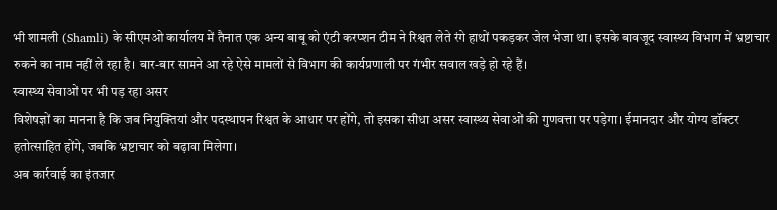भी शामली (Shamli) के सीएमओ कार्यालय में तैनात एक अन्य बाबू को एंटी करप्शन टीम ने रिश्वत लेते रंगे हाथों पकड़कर जेल भेजा था। इसके बावजूद स्वास्थ्य विभाग में भ्रष्टाचार रुकने का नाम नहीं ले रहा है। बार-बार सामने आ रहे ऐसे मामलों से विभाग की कार्यप्रणाली पर गंभीर सवाल खड़े हो रहे हैं।
स्वास्थ्य सेवाओं पर भी पड़ रहा असर
विशेषज्ञों का मानना है कि जब नियुक्तियां और पदस्थापन रिश्वत के आधार पर होंगे, तो इसका सीधा असर स्वास्थ्य सेवाओं की गुणवत्ता पर पड़ेगा। ईमानदार और योग्य डॉक्टर हतोत्साहित होंगे, जबकि भ्रष्टाचार को बढ़ावा मिलेगा।
अब कार्रवाई का इंतजार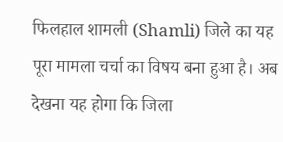फिलहाल शामली (Shamli) जिले का यह पूरा मामला चर्चा का विषय बना हुआ है। अब देखना यह होगा कि जिला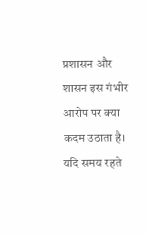प्रशासन और शासन इस गंभीर आरोप पर क्या कदम उठाता है। यदि समय रहते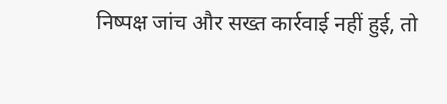निष्पक्ष जांच और सख्त कार्रवाई नहीं हुई, तो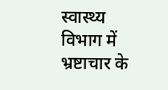स्वास्थ्य विभाग में भ्रष्टाचार के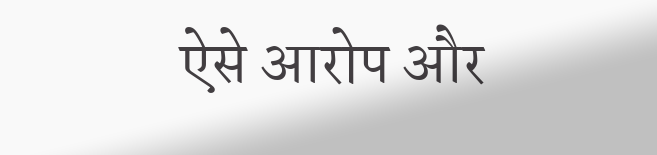ऐसे आरोप और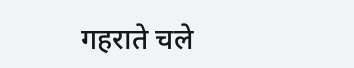गहराते चले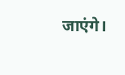जाएंगे।